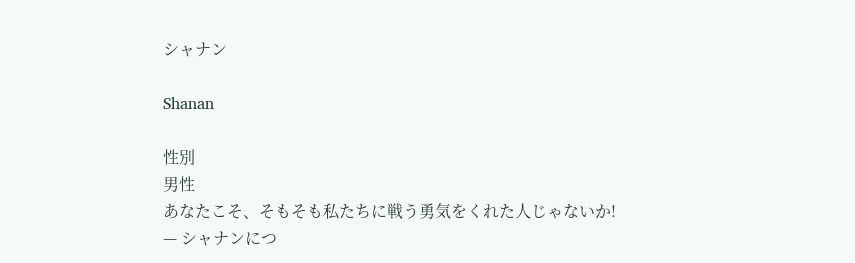シャナン

Shanan

性別
男性
あなたこそ、そもそも私たちに戦う勇気をくれた人じゃないか!
— シャナンにつ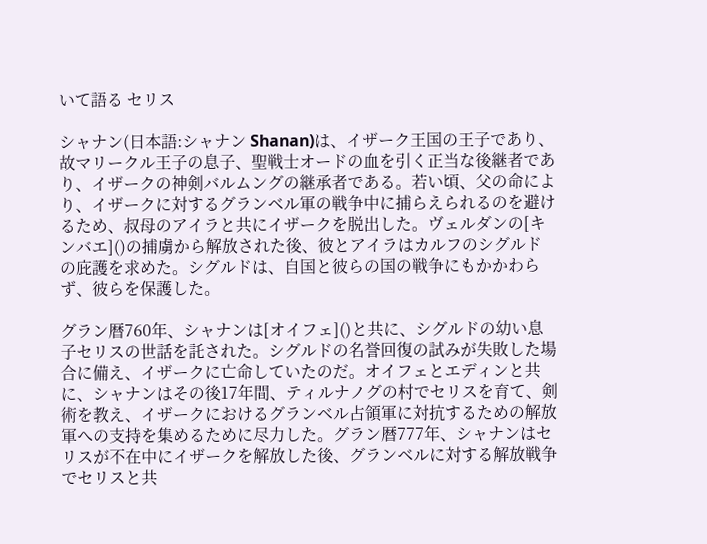いて語る セリス

シャナン(日本語:シャナン Shanan)は、イザーク王国の王子であり、故マリークル王子の息子、聖戦士オードの血を引く正当な後継者であり、イザークの神剣バルムングの継承者である。若い頃、父の命により、イザークに対するグランベル軍の戦争中に捕らえられるのを避けるため、叔母のアイラと共にイザークを脱出した。ヴェルダンの[キンバエ]()の捕虜から解放された後、彼とアイラはカルフのシグルドの庇護を求めた。シグルドは、自国と彼らの国の戦争にもかかわらず、彼らを保護した。

グラン暦760年、シャナンは[オイフェ]()と共に、シグルドの幼い息子セリスの世話を託された。シグルドの名誉回復の試みが失敗した場合に備え、イザークに亡命していたのだ。オイフェとエディンと共に、シャナンはその後17年間、ティルナノグの村でセリスを育て、剣術を教え、イザークにおけるグランベル占領軍に対抗するための解放軍への支持を集めるために尽力した。グラン暦777年、シャナンはセリスが不在中にイザークを解放した後、グランベルに対する解放戦争でセリスと共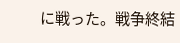に戦った。戦争終結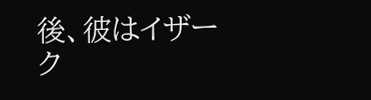後、彼はイザーク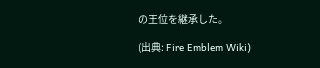の王位を継承した。

(出典: Fire Emblem Wiki)